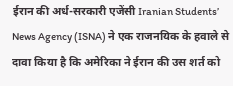ईरान की अर्ध-सरकारी एजेंसी Iranian Students’ News Agency (ISNA) ने एक राजनयिक के हवाले से दावा किया है कि अमेरिका ने ईरान की उस शर्त को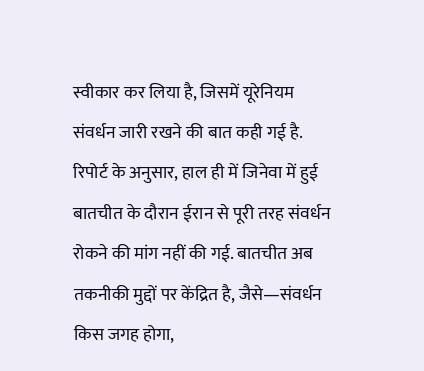स्वीकार कर लिया है, जिसमें यूरेनियम संवर्धन जारी रखने की बात कही गई है.
रिपोर्ट के अनुसार, हाल ही में जिनेवा में हुई बातचीत के दौरान ईरान से पूरी तरह संवर्धन रोकने की मांग नहीं की गई. बातचीत अब तकनीकी मुद्दों पर केंद्रित है, जैसे—संवर्धन किस जगह होगा,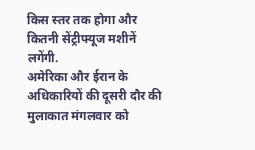किस स्तर तक होगा और कितनी सेंट्रीफ्यूज मशीनें लगेंगी.
अमेरिका और ईरान के अधिकारियों की दूसरी दौर की मुलाकात मंगलवार को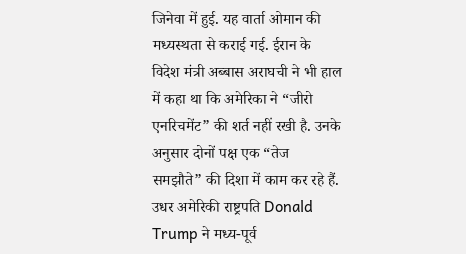जिनेवा में हुई. यह वार्ता ओमान की मध्यस्थता से कराई गई. ईरान के विदेश मंत्री अब्बास अराघची ने भी हाल में कहा था कि अमेरिका ने “जीरो एनरिचमेंट” की शर्त नहीं रखी है. उनके अनुसार दोनों पक्ष एक “तेज समझौते” की दिशा में काम कर रहे हैं.
उधर अमेरिकी राष्ट्रपति Donald Trump ने मध्य-पूर्व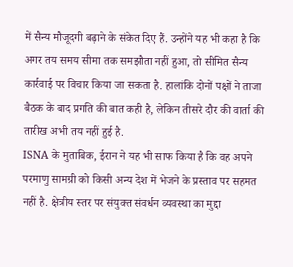में सैन्य मौजूदगी बढ़ाने के संकेत दिए हैं. उन्होंने यह भी कहा है कि अगर तय समय सीमा तक समझौता नहीं हुआ, तो सीमित सैन्य कार्रवाई पर विचार किया जा सकता है. हालांकि दोनों पक्षों ने ताजा बैठक के बाद प्रगति की बात कही है, लेकिन तीसरे दौर की वार्ता की तारीख अभी तय नहीं हुई है.
ISNA के मुताबिक, ईरान ने यह भी साफ किया है कि वह अपने परमाणु सामग्री को किसी अन्य देश में भेजने के प्रस्ताव पर सहमत नहीं है. क्षेत्रीय स्तर पर संयुक्त संवर्धन व्यवस्था का मुद्दा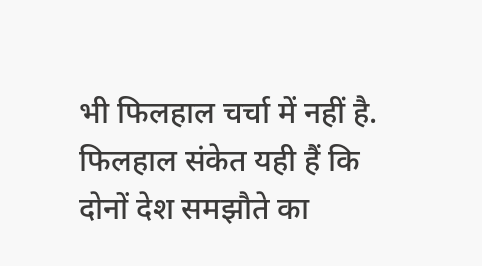भी फिलहाल चर्चा में नहीं है. फिलहाल संकेत यही हैं कि दोनों देश समझौते का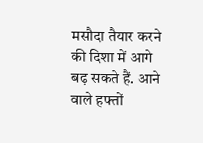मसौदा तैयार करने की दिशा में आगे बढ़ सकते हैं. आने वाले हफ्तों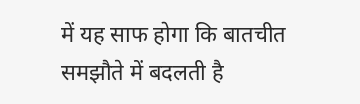में यह साफ होगा कि बातचीत समझौते में बदलती है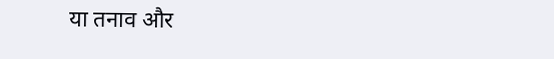या तनाव और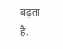बढ़ता है.